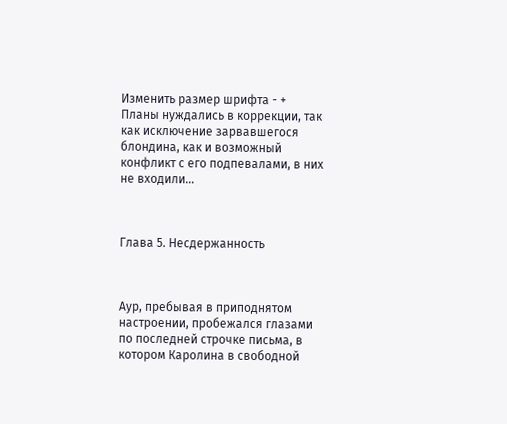Изменить размер шрифта - +
Планы нуждались в коррекции, так как исключение зарвавшегося блондина, как и возможный конфликт с его подпевалами, в них не входили…



Глава 5. Несдержанность



Аур, пребывая в приподнятом настроении, пробежался глазами по последней строчке письма, в котором Каролина в свободной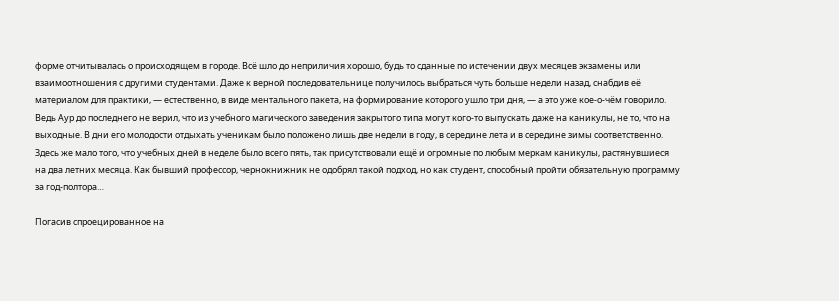форме отчитывалась о происходящем в городе. Всё шло до неприличия хорошо, будь то сданные по истечении двух месяцев экзамены или взаимоотношения с другими студентами. Даже к верной последовательнице получилось выбраться чуть больше недели назад, снабдив её материалом для практики, — естественно, в виде ментального пакета, на формирование которого ушло три дня, — а это уже кое-о-чём говорило. Ведь Аур до последнего не верил, что из учебного магического заведения закрытого типа могут кого-то выпускать даже на каникулы, не то, что на выходные. В дни его молодости отдыхать ученикам было положено лишь две недели в году, в середине лета и в середине зимы соответственно. Здесь же мало того, что учебных дней в неделе было всего пять, так присутствовали ещё и огромные по любым меркам каникулы, растянувшиеся на два летних месяца. Как бывший профессор, чернокнижник не одобрял такой подход, но как студент, способный пройти обязательную программу за год-полтора…

Погасив спроецированное на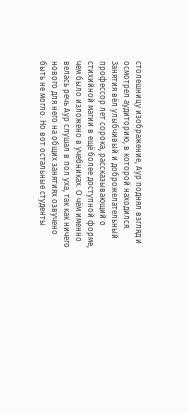столешницу изображение, Аур поднял взгляд и осмотрел аудиторию, в которой находился. Занятия вёл улыбчивый и доброжелательный профессор лет сорока, рассказывающий о стихийной магии в ещё более доступной форме, чем было изложено в учебниках. О чём именно велась речь Аур слушал в пол уха, так как ничего нового для него на общих занятиях озвучено быть не могло. Но вот остальные студенты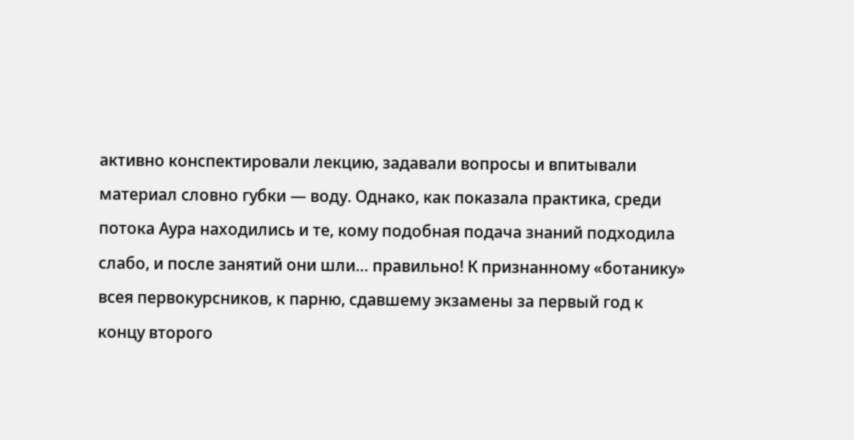активно конспектировали лекцию, задавали вопросы и впитывали материал словно губки — воду. Однако, как показала практика, среди потока Аура находились и те, кому подобная подача знаний подходила слабо, и после занятий они шли… правильно! К признанному «ботанику» всея первокурсников, к парню, сдавшему экзамены за первый год к концу второго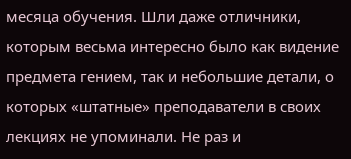месяца обучения. Шли даже отличники, которым весьма интересно было как видение предмета гением, так и небольшие детали, о которых «штатные» преподаватели в своих лекциях не упоминали. Не раз и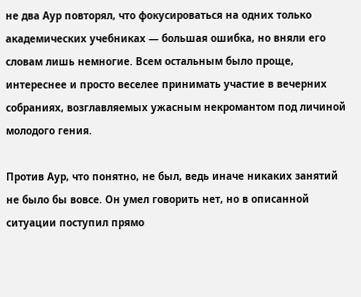не два Аур повторял, что фокусироваться на одних только академических учебниках — большая ошибка, но вняли его словам лишь немногие. Всем остальным было проще, интереснее и просто веселее принимать участие в вечерних собраниях, возглавляемых ужасным некромантом под личиной молодого гения.

Против Аур, что понятно, не был, ведь иначе никаких занятий не было бы вовсе. Он умел говорить нет, но в описанной ситуации поступил прямо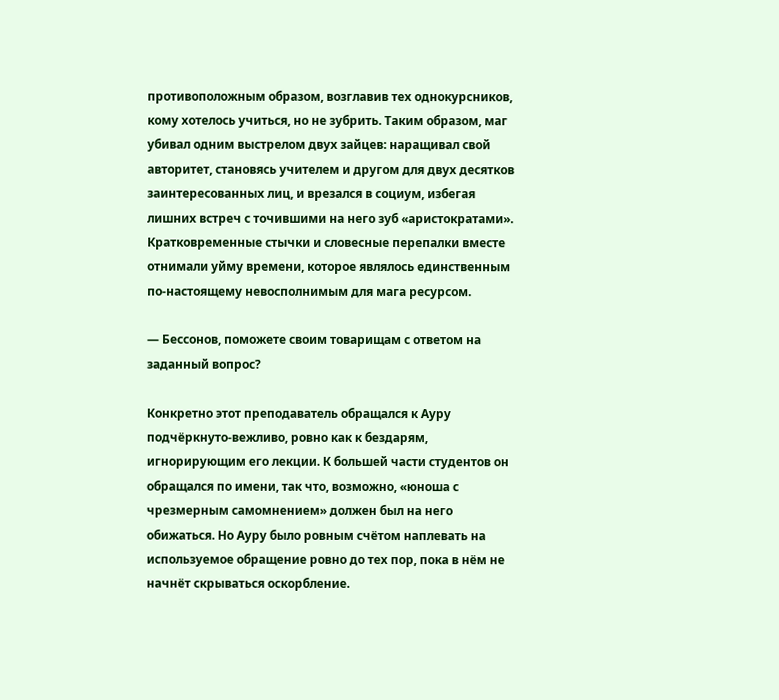противоположным образом, возглавив тех однокурсников, кому хотелось учиться, но не зубрить. Таким образом, маг убивал одним выстрелом двух зайцев: наращивал свой авторитет, становясь учителем и другом для двух десятков заинтересованных лиц, и врезался в социум, избегая лишних встреч с точившими на него зуб «аристократами». Кратковременные стычки и словесные перепалки вместе отнимали уйму времени, которое являлось единственным по-настоящему невосполнимым для мага ресурсом.

— Бессонов, поможете своим товарищам с ответом на заданный вопрос?

Конкретно этот преподаватель обращался к Ауру подчёркнуто-вежливо, ровно как к бездарям, игнорирующим его лекции. К большей части студентов он обращался по имени, так что, возможно, «юноша с чрезмерным самомнением» должен был на него обижаться. Но Ауру было ровным счётом наплевать на используемое обращение ровно до тех пор, пока в нём не начнёт скрываться оскорбление.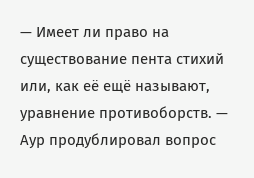— Имеет ли право на существование пента стихий или, как её ещё называют, уравнение противоборств. — Аур продублировал вопрос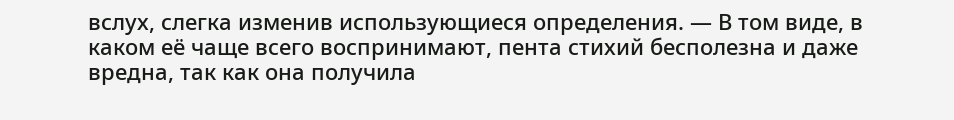вслух, слегка изменив использующиеся определения. — В том виде, в каком её чаще всего воспринимают, пента стихий бесполезна и даже вредна, так как она получила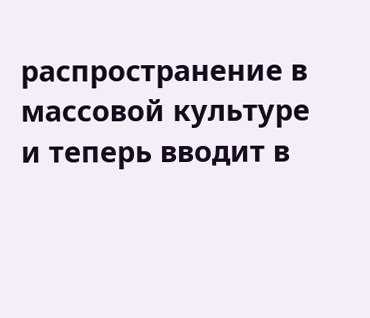распространение в массовой культуре и теперь вводит в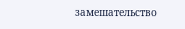замешательство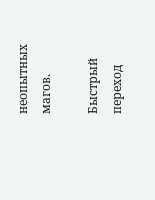неопытных магов.

Быстрый переход